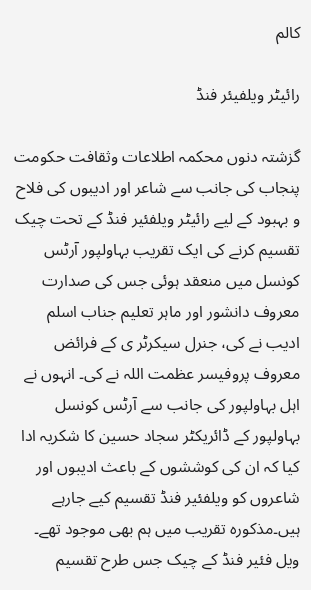کالم

رائیٹر ویلفیئر فنڈ

گزشتہ دنوں محکمہ اطلاعات وثقافت حکومت پنجاب کی جانب سے شاعر اور ادیبوں کی فلاح و بہبود کے لیے رائیٹر ویلفئیر فنڈ کے تحت چیک تقسیم کرنے کی ایک تقریب بہاولپور آرٹس کونسل میں منعقد ہوئی جس کی صدارت معروف دانشور اور ماہر تعلیم جناب اسلم ادیب نے کی، جنرل سیکرٹر ی کے فرائض معروف پروفیسر عظمت اللہ نے کی۔ انہوں نے اہل بہاولپور کی جانب سے آرٹس کونسل بہاولپور کے ڈائریکٹر سجاد حسین کا شکریہ ادا کیا کہ ان کی کوششوں کے باعث ادیبوں اور شاعروں کو ویلفئیر فنڈ تقسیم کیے جارہے ہیں۔مذکورہ تقریب میں ہم بھی موجود تھے۔ ویل فئیر فنڈ کے چیک جس طرح تقسیم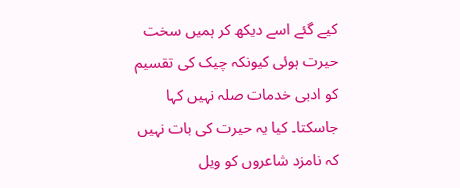کیے گئے اسے دیکھ کر ہمیں سخت حیرت ہوئی کیونکہ چیک کی تقسیم کو ادبی خدمات صلہ نہیں کہا جاسکتا۔ کیا یہ حیرت کی بات نہیں کہ نامزد شاعروں کو ویل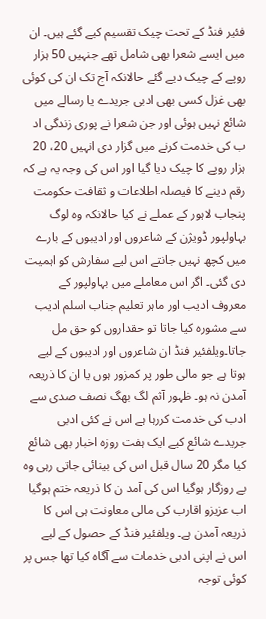فئیر فنڈ کے تحت چیک تقسیم کیے گئے ہیں۔ ان میں ایسے شعرا بھی شامل تھے جنہیں 50 ہزار روپے کے چیک دیے گئے حالانکہ آج تک ان کی کوئی بھی غزل کسی بھی ادبی جریدے یا رسالے میں شائع نہیں ہوئی اور جن شعرا نے پوری زندگی اد ب کی خدمت کرنے میں گزار دی انہیں 20، 20 ہزار روپے کا چیک دیا گیا اور اس کی وجہ یہ ہے کہ رقم دینے کا فیصلہ اطلاعات و ثقافت حکومت پنجاب لاہور کے عملے نے کیا حالانکہ وہ لوگ بہاولپور ڈویژن کے شاعروں اور ادیبوں کے بارے میں کچھ نہیں جانتے اس لیے سفارش کو اہمیت دی گئی۔ اگر اس معاملے میں بہاولپور کے معروف ادیب اور ماہر تعلیم جناب اسلم ادیب سے مشورہ کیا جاتا تو حقداروں کو حق مل جاتا۔ویلفئیر فنڈ ان شاعروں اور ادیبوں کے لیے ہوتا ہے جو مالی طور پر کمزور ہوں یا ان کا ذریعہ آمدن نہ ہو۔ ظہور آثم لگ بھگ نصف صدی سے ادب کی خدمت کررہا ہے اس نے کئی ادبی جریدے شائع کیے ایک ہفت روزہ اخبار بھی شائع کیا مگر 20 سال قبل اس کی بینائی جاتی رہی وہ بے روزگار ہوگیا اس کی آمد ن کا ذریعہ ختم ہوگیا اب عزیزو اقارب کی مالی معاونت ہی اس کا ذریعہ آمدن ہے۔ ویلفئیر فنڈ کے حصول کے لیے اس نے اپنی ادبی خدمات سے آگاہ کیا تھا جس پر کوئی توجہ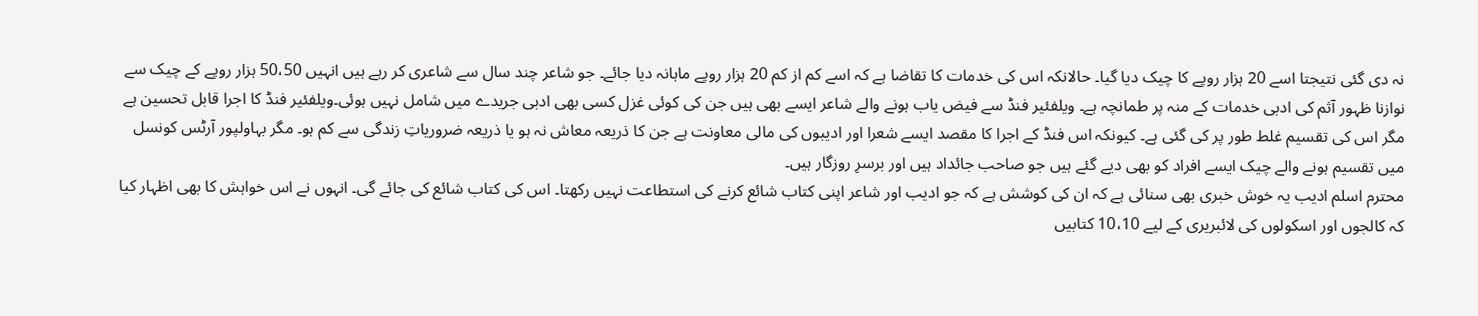نہ دی گئی نتیجتا اسے 20 ہزار روپے کا چیک دیا گیا۔ حالانکہ اس کی خدمات کا تقاضا ہے کہ اسے کم از کم 20 ہزار روپے ماہانہ دیا جائے۔ جو شاعر چند سال سے شاعری کر رہے ہیں انہیں 50،50 ہزار روپے کے چیک سے نوازنا ظہور آثم کی ادبی خدمات کے منہ پر طمانچہ ہے۔ ویلفئیر فنڈ سے فیض یاب ہونے والے شاعر ایسے بھی ہیں جن کی کوئی غزل کسی بھی ادبی جریدے میں شامل نہیں ہوئی۔ویلفئیر فنڈ کا اجرا قابل تحسین ہے مگر اس کی تقسیم غلط طور پر کی گئی ہے۔ کیونکہ اس فنڈ کے اجرا کا مقصد ایسے شعرا اور ادیبوں کی مالی معاونت ہے جن کا ذریعہ معاش نہ ہو یا ذریعہ ضروریاتِ زندگی سے کم ہو۔ مگر بہاولپور آرٹس کونسل میں تقسیم ہونے والے چیک ایسے افراد کو بھی دیے گئے ہیں جو صاحب جائداد ہیں اور برسرِ روزگار ہیں۔
محترم اسلم ادیب یہ خوش خبری بھی سنائی ہے کہ ان کی کوشش ہے کہ جو ادیب اور شاعر اپنی کتاب شائع کرنے کی استطاعت نہیں رکھتا۔ اس کی کتاب شائع کی جائے گی۔ انہوں نے اس خواہش کا بھی اظہار کیا کہ کالجوں اور اسکولوں کی لائبریری کے لیے 10،10 کتابیں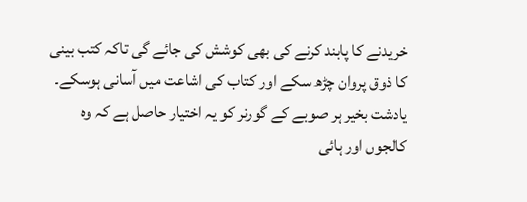خریدنے کا پابند کرنے کی بھی کوشش کی جائے گی تاکہ کتب بینی کا ذوق پروان چڑھ سکے اور کتاب کی اشاعت میں آسانی ہوسکے۔ یادشت بخیر ہر صوبے کے گورنر کو یہ اختیار حاصل ہے کہ وہ کالجوں اور ہائی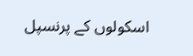اسکولوں کے پرنسپل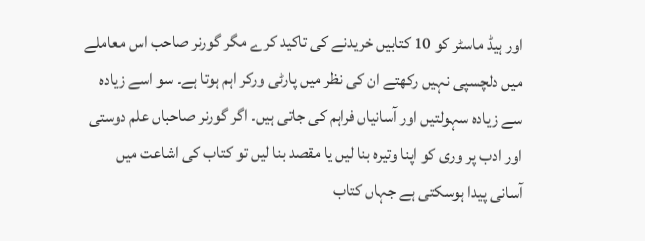اور ہیڈ ماسٹر کو 10 کتابیں خریدنے کی تاکید کرے مگر گورنر صاحب اس معاملے میں دلچسپی نہیں رکھتے ان کی نظر میں پارٹی ورکر اہم ہوتا ہے۔ سو اسے زیادہ سے زیادہ سہولتیں اور آسانیاں فراہم کی جاتی ہیں۔ اگر گورنر صاحباں علم دوستی اور ادب پر وری کو اپنا وتیرہ بنا لیں یا مقصد بنا لیں تو کتاب کی اشاعت میں آسانی پیدا ہوسکتی ہے جہاں کتاب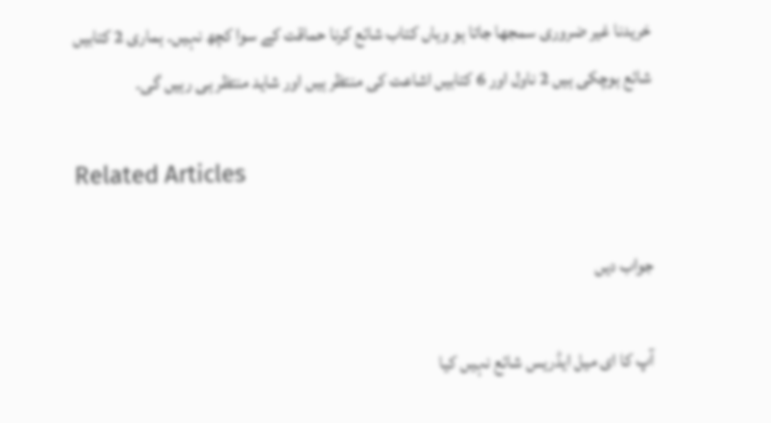خریدنا غیر ضروری سمجھا جاتا ہو وہاں کتاب شائع کرنا حماقت کے سوا کچھ نہیں۔ ہماری 2 کتابیں شائع ہوچکی ہیں 2 ناول اور 6 کتابیں اشاعت کی منتظر ہیں اور شاید منتظر ہی رہیں گی۔

Related Articles

جواب دیں

آپ کا ای میل ایڈریس شائع نہیں کیا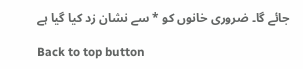جائے گا۔ ضروری خانوں کو * سے نشان زد کیا گیا ہے

Back to top button